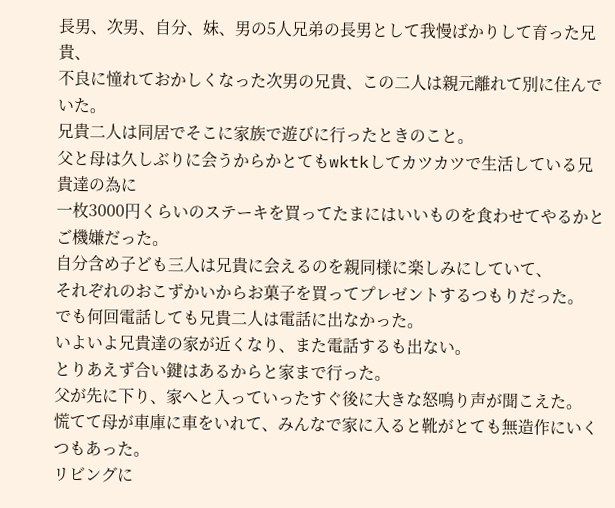長男、次男、自分、妹、男の5人兄弟の長男として我慢ばかりして育った兄貴、
不良に憧れておかしくなった次男の兄貴、この二人は親元離れて別に住んでいた。
兄貴二人は同居でそこに家族で遊びに行ったときのこと。
父と母は久しぶりに会うからかとてもwktkしてカツカツで生活している兄貴達の為に
一枚3000円くらいのステーキを買ってたまにはいいものを食わせてやるかとご機嫌だった。
自分含め子ども三人は兄貴に会えるのを親同様に楽しみにしていて、
それぞれのおこずかいからお菓子を買ってプレゼントするつもりだった。
でも何回電話しても兄貴二人は電話に出なかった。
いよいよ兄貴達の家が近くなり、また電話するも出ない。
とりあえず合い鍵はあるからと家まで行った。
父が先に下り、家へと入っていったすぐ後に大きな怒鳴り声が聞こえた。
慌てて母が車庫に車をいれて、みんなで家に入ると靴がとても無造作にいくつもあった。
リビングに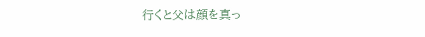行くと父は顔を真っ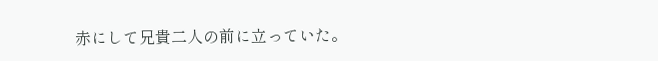赤にして兄貴二人の前に立っていた。